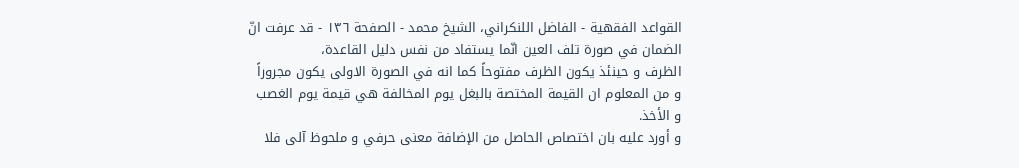القواعد الفقهية - الفاضل اللنكراني، الشيخ محمد - الصفحة ١٣٦ - قد عرفت انّ الضمان في صورة تلف العين انّما يستفاد من نفس دليل القاعدة،
الظرف و حينئذ يكون الظرف مفتوحاً كما انه في الصورة الاولى يكون مجروراً و من المعلوم ان القيمة المختصة بالبغل يوم المخالفة هي قيمة يوم الغصب و الأخذ.
و أورد عليه بان اختصاص الحاصل من الإضافة معنى حرفي و ملحوظ آلى فلا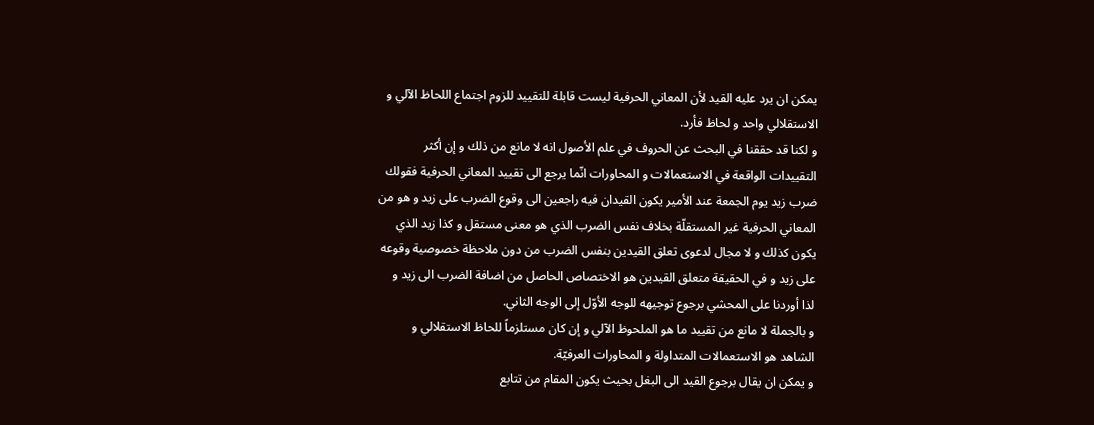يمكن ان يرد عليه القيد لأن المعاني الحرفية ليست قابلة للتقييد للزوم اجتماع اللحاظ الآلي و الاستقلالي واحد و لحاظ فأرد.
و لكنا قد حققنا في البحث عن الحروف في علم الأصول انه لا مانع من ذلك و إن أكثر التقييدات الواقعة في الاستعمالات و المحاورات انّما يرجع الى تقييد المعاني الحرفية فقولك ضرب زيد يوم الجمعة عند الأمير يكون القيدان فيه راجعين الى وقوع الضرب على زيد و هو من المعاني الحرفية غير المستقلّة بخلاف نفس الضرب الذي هو معنى مستقل و كذا زيد الذي يكون كذلك و لا مجال لدعوى تعلق القيدين بنفس الضرب من دون ملاحظة خصوصية وقوعه على زيد و في الحقيقة متعلق القيدين هو الاختصاص الحاصل من اضافة الضرب الى زيد و لذا أوردنا على المحشي برجوع توجيهه للوجه الأوّل إلى الوجه الثاني.
و بالجملة لا مانع من تقييد ما هو الملحوظ الآلي و إن كان مستلزماً للحاظ الاستقلالي و الشاهد هو الاستعمالات المتداولة و المحاورات العرفيّة.
و يمكن ان يقال برجوع القيد الى البغل بحيث يكون المقام من تتابع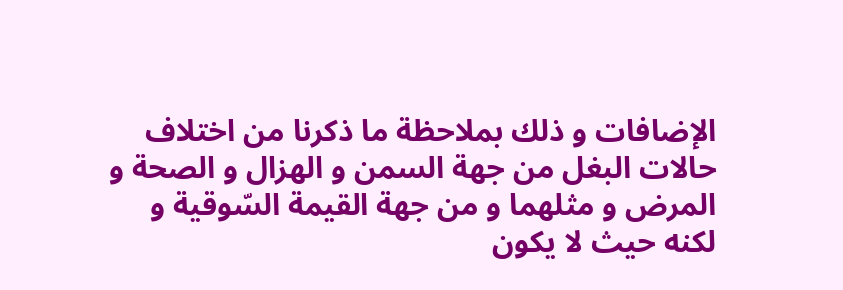الإضافات و ذلك بملاحظة ما ذكرنا من اختلاف حالات البغل من جهة السمن و الهزال و الصحة و المرض و مثلهما و من جهة القيمة السّوقية و لكنه حيث لا يكون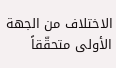الاختلاف من الجهة الأولى متحقّقاً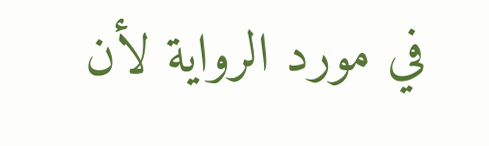في مورد الرواية لأن